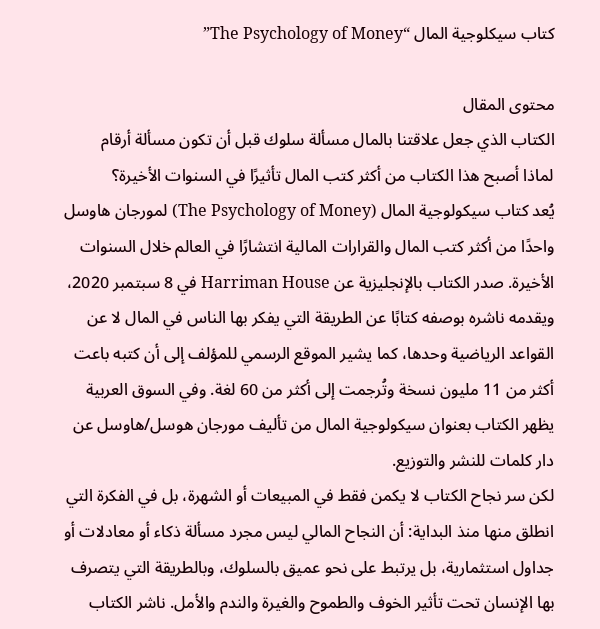كتاب سيكلوجية المال “The Psychology of Money”

محتوى المقال
الكتاب الذي جعل علاقتنا بالمال مسألة سلوك قبل أن تكون مسألة أرقام
لماذا أصبح هذا الكتاب من أكثر كتب المال تأثيرًا في السنوات الأخيرة؟
يُعد كتاب سيكولوجية المال (The Psychology of Money) لمورجان هاوسل واحدًا من أكثر كتب المال والقرارات المالية انتشارًا في العالم خلال السنوات الأخيرة. صدر الكتاب بالإنجليزية عن Harriman House في 8 سبتمبر 2020، ويقدمه ناشره بوصفه كتابًا عن الطريقة التي يفكر بها الناس في المال لا عن القواعد الرياضية وحدها، كما يشير الموقع الرسمي للمؤلف إلى أن كتبه باعت أكثر من 11 مليون نسخة وتُرجمت إلى أكثر من 60 لغة. وفي السوق العربية يظهر الكتاب بعنوان سيكولوجية المال من تأليف مورجان هوسل/هاوسل عن دار كلمات للنشر والتوزيع.
لكن سر نجاح الكتاب لا يكمن فقط في المبيعات أو الشهرة، بل في الفكرة التي انطلق منها منذ البداية: أن النجاح المالي ليس مجرد مسألة ذكاء أو معادلات أو جداول استثمارية، بل يرتبط على نحو عميق بالسلوك، وبالطريقة التي يتصرف بها الإنسان تحت تأثير الخوف والطموح والغيرة والندم والأمل. ناشر الكتاب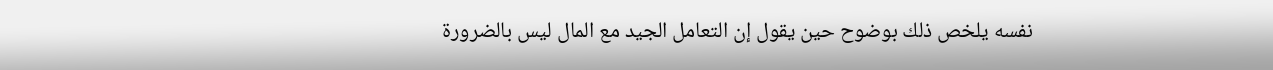نفسه يلخص ذلك بوضوح حين يقول إن التعامل الجيد مع المال ليس بالضرورة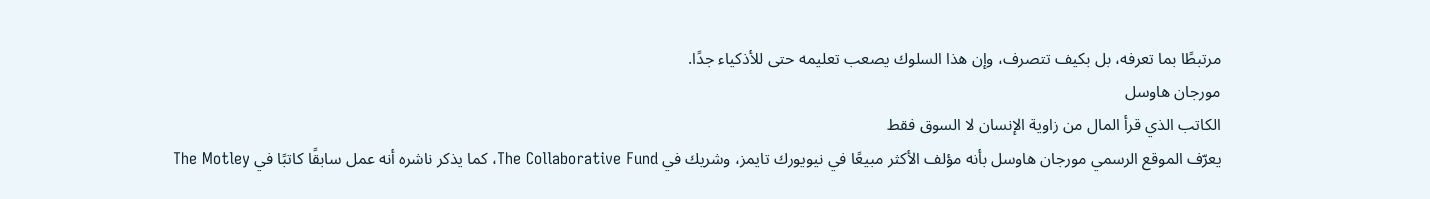مرتبطًا بما تعرفه، بل بكيف تتصرف، وإن هذا السلوك يصعب تعليمه حتى للأذكياء جدًا.
مورجان هاوسل
الكاتب الذي قرأ المال من زاوية الإنسان لا السوق فقط
يعرّف الموقع الرسمي مورجان هاوسل بأنه مؤلف الأكثر مبيعًا في نيويورك تايمز، وشريك في The Collaborative Fund، كما يذكر ناشره أنه عمل سابقًا كاتبًا في The Motley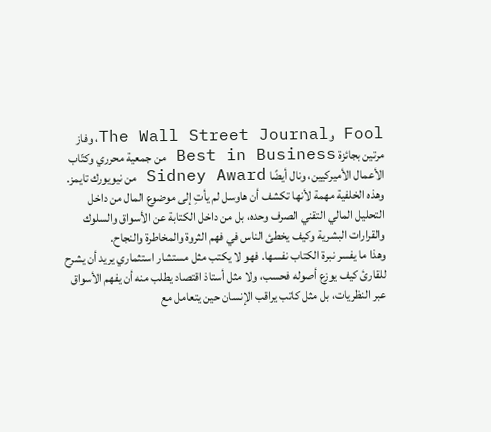Fool وThe Wall Street Journal، وفاز مرتين بجائزة Best in Business من جمعية محرري وكتّاب الأعمال الأميركيين، ونال أيضًا Sidney Award من نيويورك تايمز. وهذه الخلفية مهمة لأنها تكشف أن هاوسل لم يأتِ إلى موضوع المال من داخل التحليل المالي التقني الصرف وحده، بل من داخل الكتابة عن الأسواق والسلوك والقرارات البشرية وكيف يخطئ الناس في فهم الثروة والمخاطرة والنجاح.
وهذا ما يفسر نبرة الكتاب نفسها. فهو لا يكتب مثل مستشار استثماري يريد أن يشرح للقارئ كيف يوزع أصوله فحسب، ولا مثل أستاذ اقتصاد يطلب منه أن يفهم الأسواق عبر النظريات، بل مثل كاتب يراقب الإنسان حين يتعامل مع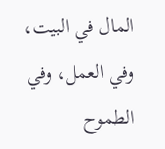المال في البيت، وفي العمل، وفي الطموح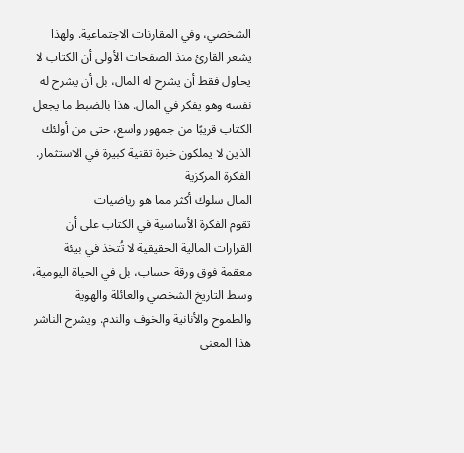الشخصي، وفي المقارنات الاجتماعية. ولهذا يشعر القارئ منذ الصفحات الأولى أن الكتاب لا يحاول فقط أن يشرح له المال، بل أن يشرح له نفسه وهو يفكر في المال. هذا بالضبط ما يجعل الكتاب قريبًا من جمهور واسع، حتى من أولئك الذين لا يملكون خبرة تقنية كبيرة في الاستثمار.
الفكرة المركزية
المال سلوك أكثر مما هو رياضيات
تقوم الفكرة الأساسية في الكتاب على أن القرارات المالية الحقيقية لا تُتخذ في بيئة معقمة فوق ورقة حساب، بل في الحياة اليومية، وسط التاريخ الشخصي والعائلة والهوية والطموح والأنانية والخوف والندم. ويشرح الناشر هذا المعنى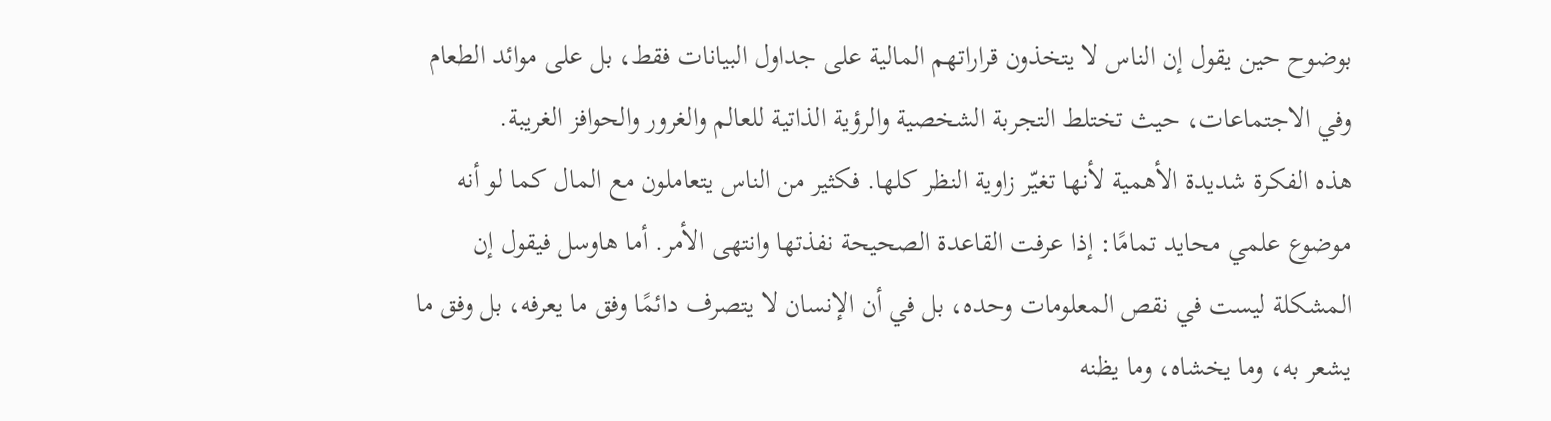بوضوح حين يقول إن الناس لا يتخذون قراراتهم المالية على جداول البيانات فقط، بل على موائد الطعام وفي الاجتماعات، حيث تختلط التجربة الشخصية والرؤية الذاتية للعالم والغرور والحوافز الغريبة.
هذه الفكرة شديدة الأهمية لأنها تغيّر زاوية النظر كلها. فكثير من الناس يتعاملون مع المال كما لو أنه موضوع علمي محايد تمامًا: إذا عرفت القاعدة الصحيحة نفذتها وانتهى الأمر. أما هاوسل فيقول إن المشكلة ليست في نقص المعلومات وحده، بل في أن الإنسان لا يتصرف دائمًا وفق ما يعرفه، بل وفق ما يشعر به، وما يخشاه، وما يظنه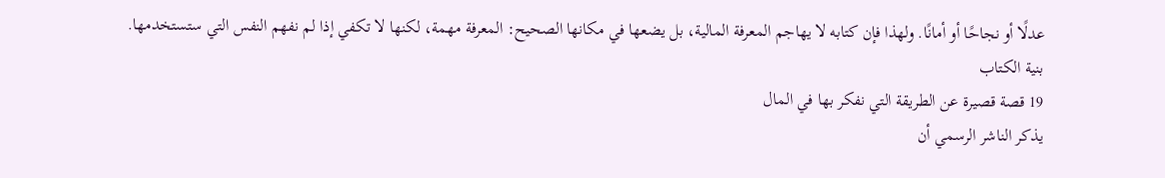عدلًا أو نجاحًا أو أمانًا. ولهذا فإن كتابه لا يهاجم المعرفة المالية، بل يضعها في مكانها الصحيح: المعرفة مهمة، لكنها لا تكفي إذا لم نفهم النفس التي ستستخدمها.
بنية الكتاب
19 قصة قصيرة عن الطريقة التي نفكر بها في المال
يذكر الناشر الرسمي أن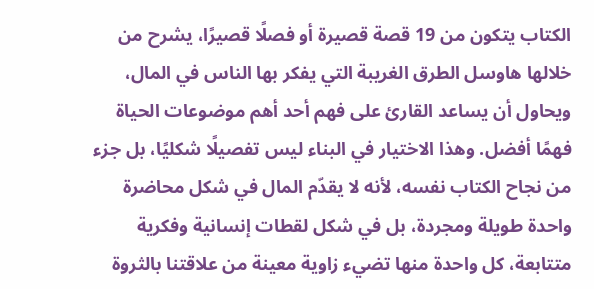الكتاب يتكون من 19 قصة قصيرة أو فصلًا قصيرًا، يشرح من خلالها هاوسل الطرق الغريبة التي يفكر بها الناس في المال، ويحاول أن يساعد القارئ على فهم أحد أهم موضوعات الحياة فهمًا أفضل. وهذا الاختيار في البناء ليس تفصيلًا شكليًا، بل جزء من نجاح الكتاب نفسه، لأنه لا يقدّم المال في شكل محاضرة واحدة طويلة ومجردة، بل في شكل لقطات إنسانية وفكرية متتابعة، كل واحدة منها تضيء زاوية معينة من علاقتنا بالثروة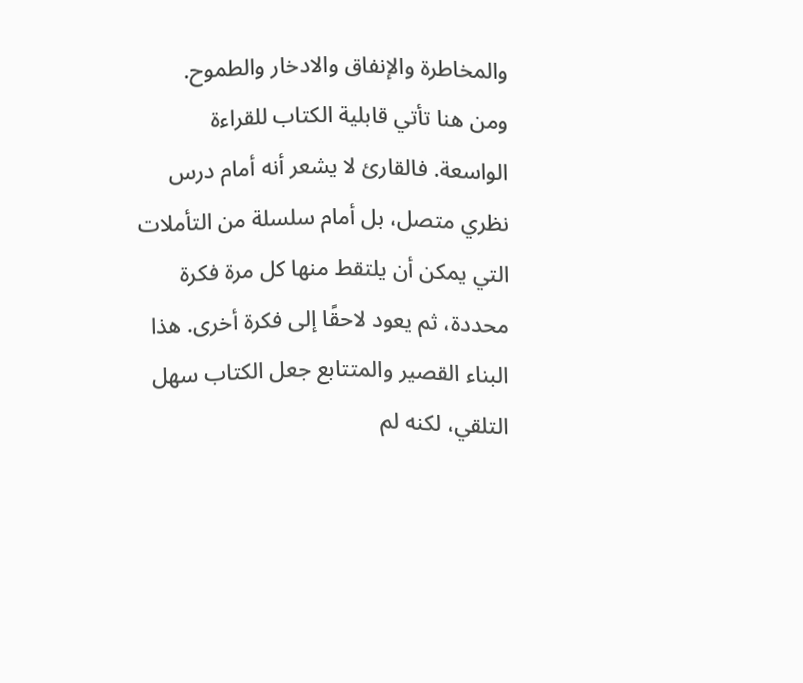والمخاطرة والإنفاق والادخار والطموح.
ومن هنا تأتي قابلية الكتاب للقراءة الواسعة. فالقارئ لا يشعر أنه أمام درس نظري متصل، بل أمام سلسلة من التأملات التي يمكن أن يلتقط منها كل مرة فكرة محددة، ثم يعود لاحقًا إلى فكرة أخرى. هذا البناء القصير والمتتابع جعل الكتاب سهل التلقي، لكنه لم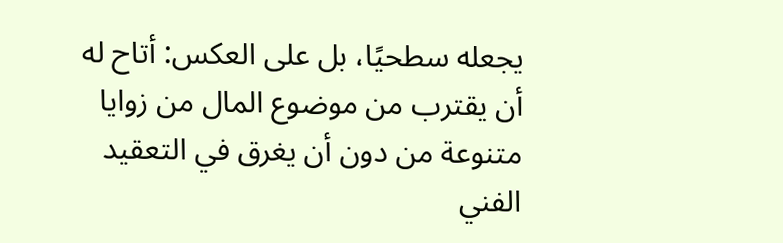يجعله سطحيًا، بل على العكس: أتاح له أن يقترب من موضوع المال من زوايا متنوعة من دون أن يغرق في التعقيد الفني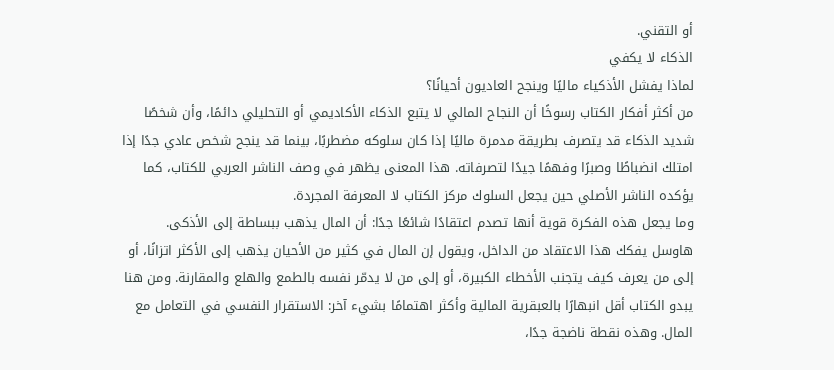أو التقني.
الذكاء لا يكفي
لماذا يفشل الأذكياء ماليًا وينجح العاديون أحيانًا؟
من أكثر أفكار الكتاب رسوخًا أن النجاح المالي لا يتبع الذكاء الأكاديمي أو التحليلي دائمًا، وأن شخصًا شديد الذكاء قد يتصرف بطريقة مدمرة ماليًا إذا كان سلوكه مضطربًا، بينما قد ينجح شخص عادي جدًا إذا امتلك انضباطًا وصبرًا وفهمًا جيدًا لتصرفاته. هذا المعنى يظهر في وصف الناشر العربي للكتاب، كما يؤكده الناشر الأصلي حين يجعل السلوك مركز الكتاب لا المعرفة المجردة.
وما يجعل هذه الفكرة قوية أنها تصدم اعتقادًا شائعًا جدًا: أن المال يذهب ببساطة إلى الأذكى. هاوسل يفكك هذا الاعتقاد من الداخل، ويقول إن المال في كثير من الأحيان يذهب إلى الأكثر اتزانًا، أو إلى من يعرف كيف يتجنب الأخطاء الكبيرة، أو إلى من لا يدمّر نفسه بالطمع والهلع والمقارنة. ومن هنا يبدو الكتاب أقل انبهارًا بالعبقرية المالية وأكثر اهتمامًا بشيء آخر: الاستقرار النفسي في التعامل مع المال. وهذه نقطة ناضجة جدًا،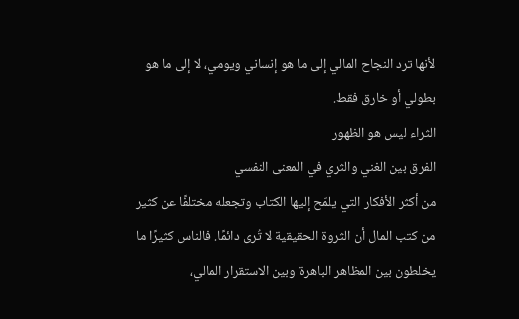لأنها ترد النجاح المالي إلى ما هو إنساني ويومي، لا إلى ما هو بطولي أو خارق فقط.
الثراء ليس هو الظهور
الفرق بين الغني والثري في المعنى النفسي
من أكثر الأفكار التي يلمّح إليها الكتاب وتجعله مختلفًا عن كثير من كتب المال أن الثروة الحقيقية لا تُرى دائمًا. فالناس كثيرًا ما يخلطون بين المظاهر الباهرة وبين الاستقرار المالي،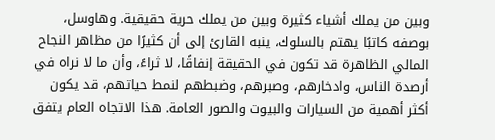وبين من يملك أشياء كثيرة وبين من يملك حرية حقيقية. وهاوسل، بوصفه كاتبًا يهتم بالسلوك، ينبه القارئ إلى أن كثيرًا من مظاهر النجاح المالي الظاهرة قد تكون في الحقيقة إنفاقًا، لا ثراءً، وأن ما لا نراه في أرصدة الناس، وادخارهم، وصبرهم، وضبطهم لنمط حياتهم، قد يكون أكثر أهمية من السيارات والبيوت والصور العامة. هذا الاتجاه العام يتفق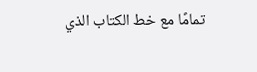تمامًا مع خط الكتاب الذي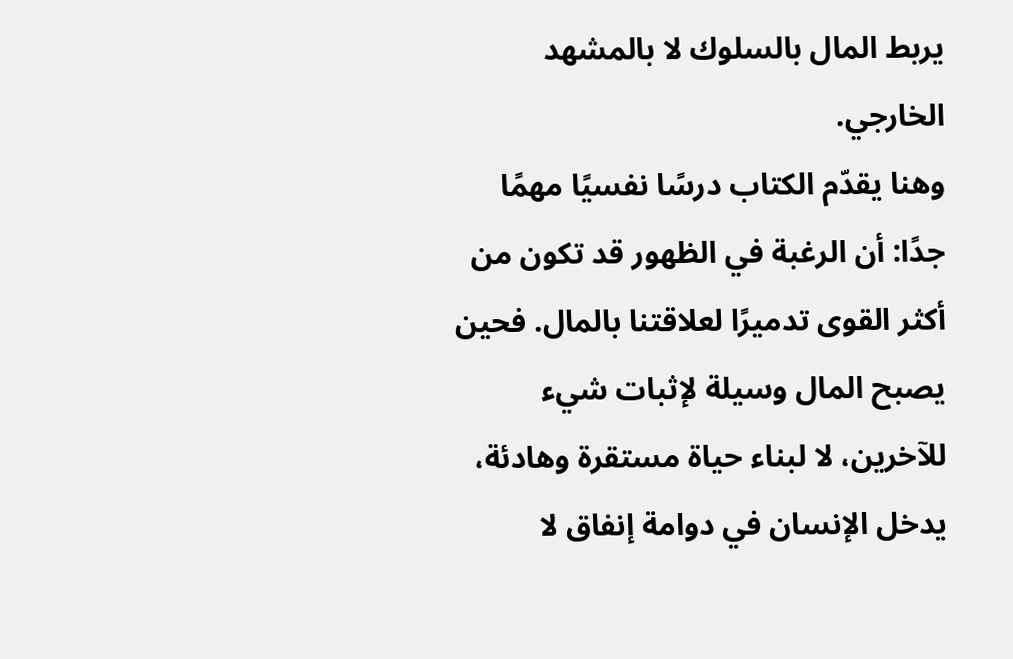يربط المال بالسلوك لا بالمشهد الخارجي.
وهنا يقدّم الكتاب درسًا نفسيًا مهمًا جدًا: أن الرغبة في الظهور قد تكون من أكثر القوى تدميرًا لعلاقتنا بالمال. فحين يصبح المال وسيلة لإثبات شيء للآخرين، لا لبناء حياة مستقرة وهادئة، يدخل الإنسان في دوامة إنفاق لا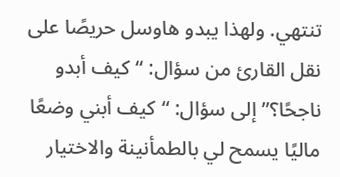تنتهي. ولهذا يبدو هاوسل حريصًا على نقل القارئ من سؤال: “كيف أبدو ناجحًا؟” إلى سؤال: “كيف أبني وضعًا ماليًا يسمح لي بالطمأنينة والاختيار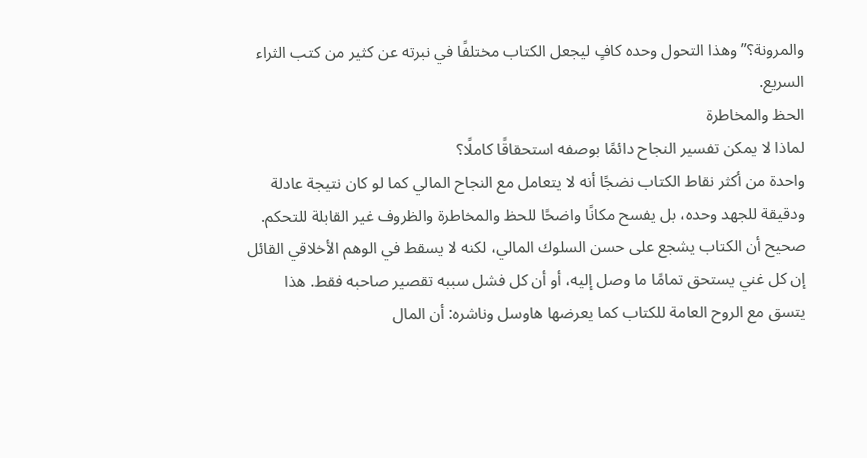والمرونة؟” وهذا التحول وحده كافٍ ليجعل الكتاب مختلفًا في نبرته عن كثير من كتب الثراء السريع.
الحظ والمخاطرة
لماذا لا يمكن تفسير النجاح دائمًا بوصفه استحقاقًا كاملًا؟
واحدة من أكثر نقاط الكتاب نضجًا أنه لا يتعامل مع النجاح المالي كما لو كان نتيجة عادلة ودقيقة للجهد وحده، بل يفسح مكانًا واضحًا للحظ والمخاطرة والظروف غير القابلة للتحكم. صحيح أن الكتاب يشجع على حسن السلوك المالي، لكنه لا يسقط في الوهم الأخلاقي القائل إن كل غني يستحق تمامًا ما وصل إليه، أو أن كل فشل سببه تقصير صاحبه فقط. هذا يتسق مع الروح العامة للكتاب كما يعرضها هاوسل وناشره: أن المال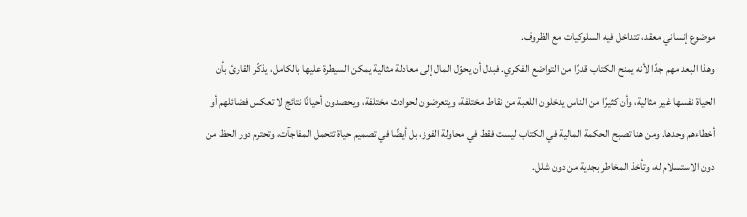موضوع إنساني معقد، تتداخل فيه السلوكيات مع الظروف.
وهذا البعد مهم جدًا لأنه يمنح الكتاب قدرًا من التواضع الفكري. فبدل أن يحوّل المال إلى معادلة مثالية يمكن السيطرة عليها بالكامل، يذكّر القارئ بأن الحياة نفسها غير مثالية، وأن كثيرًا من الناس يدخلون اللعبة من نقاط مختلفة، ويتعرضون لحوادث مختلفة، ويحصدون أحيانًا نتائج لا تعكس فضائلهم أو أخطاءهم وحدها. ومن هنا تصبح الحكمة المالية في الكتاب ليست فقط في محاولة الفوز، بل أيضًا في تصميم حياة تتحمل المفاجآت، وتحترم دور الحظ من دون الاستسلام له، وتأخذ المخاطر بجدية من دون شلل.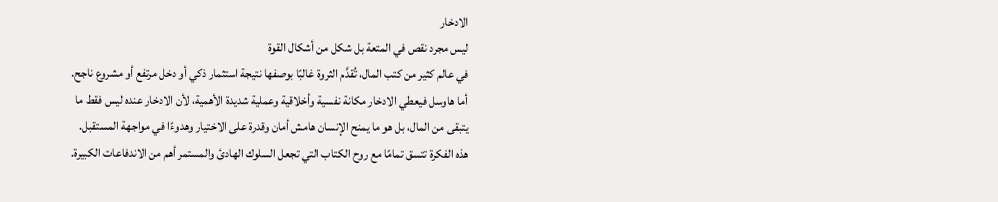الادخار
ليس مجرد نقص في المتعة بل شكل من أشكال القوة
في عالم كثير من كتب المال، تُقدَّم الثروة غالبًا بوصفها نتيجة استثمار ذكي أو دخل مرتفع أو مشروع ناجح. أما هاوسل فيعطي الادخار مكانة نفسية وأخلاقية وعملية شديدة الأهمية، لأن الادخار عنده ليس فقط ما يتبقى من المال، بل هو ما يمنح الإنسان هامش أمان وقدرة على الاختيار وهدوءًا في مواجهة المستقبل. هذه الفكرة تتسق تمامًا مع روح الكتاب التي تجعل السلوك الهادئ والمستمر أهم من الاندفاعات الكبيرة.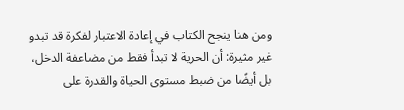ومن هنا ينجح الكتاب في إعادة الاعتبار لفكرة قد تبدو غير مثيرة: أن الحرية لا تبدأ فقط من مضاعفة الدخل، بل أيضًا من ضبط مستوى الحياة والقدرة على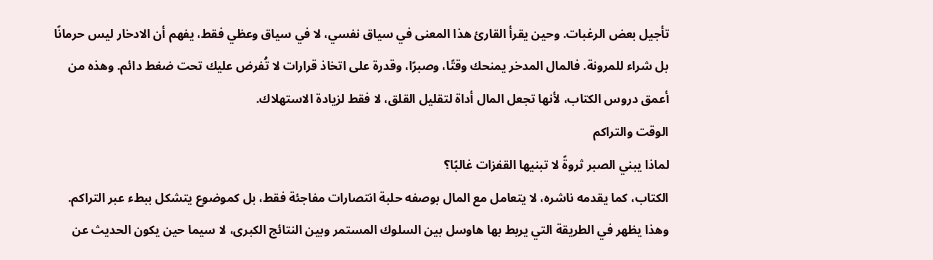تأجيل بعض الرغبات. وحين يقرأ القارئ هذا المعنى في سياق نفسي، لا في سياق وعظي فقط، يفهم أن الادخار ليس حرمانًا بل شراء للمرونة. فالمال المدخر يمنحك وقتًا، وصبرًا، وقدرة على اتخاذ قرارات لا تُفرض عليك تحت ضغط دائم. وهذه من أعمق دروس الكتاب، لأنها تجعل المال أداة لتقليل القلق، لا فقط لزيادة الاستهلاك.
الوقت والتراكم
لماذا يبني الصبر ثروةً لا تبنيها القفزات غالبًا؟
الكتاب، كما يقدمه ناشره، لا يتعامل مع المال بوصفه حلبة انتصارات مفاجئة فقط، بل كموضوع يتشكل ببطء عبر التراكم. وهذا يظهر في الطريقة التي يربط بها هاوسل بين السلوك المستمر وبين النتائج الكبرى، لا سيما حين يكون الحديث عن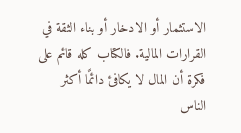الاستثمار أو الادخار أو بناء الثقة في القرارات المالية. فالكتاب كله قائم على فكرة أن المال لا يكافئ دائمًا أكثر الناس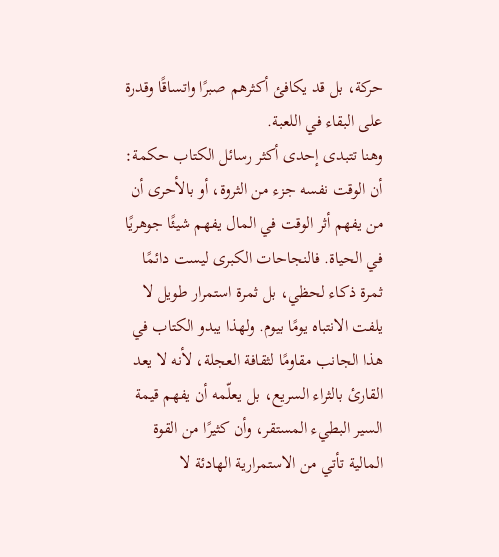حركة، بل قد يكافئ أكثرهم صبرًا واتساقًا وقدرة على البقاء في اللعبة.
وهنا تتبدى إحدى أكثر رسائل الكتاب حكمة: أن الوقت نفسه جزء من الثروة، أو بالأحرى أن من يفهم أثر الوقت في المال يفهم شيئًا جوهريًا في الحياة. فالنجاحات الكبرى ليست دائمًا ثمرة ذكاء لحظي، بل ثمرة استمرار طويل لا يلفت الانتباه يومًا بيوم. ولهذا يبدو الكتاب في هذا الجانب مقاومًا لثقافة العجلة، لأنه لا يعد القارئ بالثراء السريع، بل يعلّمه أن يفهم قيمة السير البطيء المستقر، وأن كثيرًا من القوة المالية تأتي من الاستمرارية الهادئة لا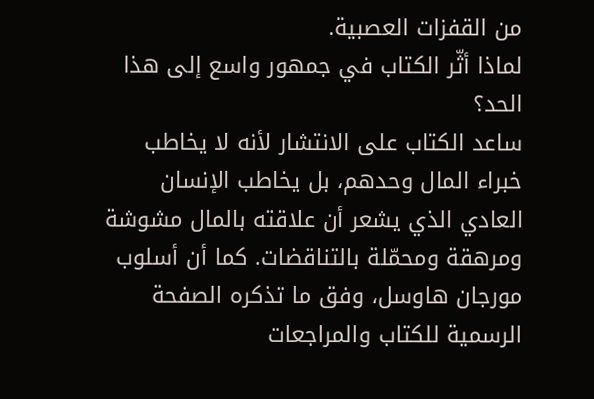من القفزات العصبية.
لماذا أثّر الكتاب في جمهور واسع إلى هذا الحد؟
ساعد الكتاب على الانتشار لأنه لا يخاطب خبراء المال وحدهم، بل يخاطب الإنسان العادي الذي يشعر أن علاقته بالمال مشوشة ومرهقة ومحمّلة بالتناقضات. كما أن أسلوب مورجان هاوسل، وفق ما تذكره الصفحة الرسمية للكتاب والمراجعات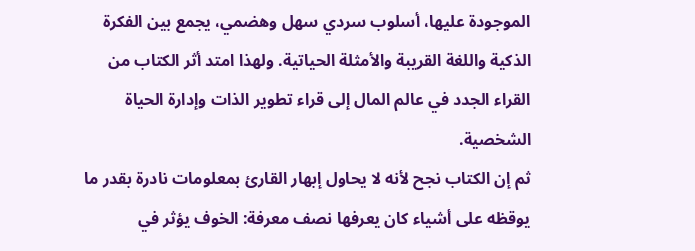الموجودة عليها، أسلوب سردي سهل وهضمي، يجمع بين الفكرة الذكية واللغة القريبة والأمثلة الحياتية. ولهذا امتد أثر الكتاب من القراء الجدد في عالم المال إلى قراء تطوير الذات وإدارة الحياة الشخصية.
ثم إن الكتاب نجح لأنه لا يحاول إبهار القارئ بمعلومات نادرة بقدر ما يوقظه على أشياء كان يعرفها نصف معرفة: الخوف يؤثر في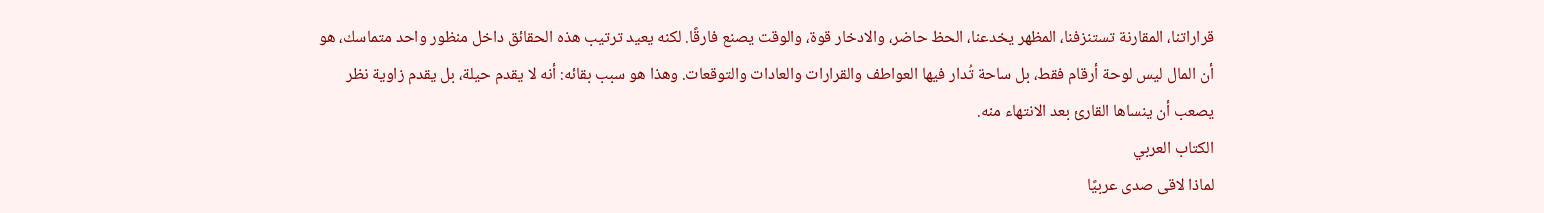قراراتنا، المقارنة تستنزفنا، المظهر يخدعنا، الحظ حاضر، والادخار قوة، والوقت يصنع فارقًا. لكنه يعيد ترتيب هذه الحقائق داخل منظور واحد متماسك، هو أن المال ليس لوحة أرقام فقط، بل ساحة تُدار فيها العواطف والقرارات والعادات والتوقعات. وهذا هو سبب بقائه: أنه لا يقدم حيلة، بل يقدم زاوية نظر يصعب أن ينساها القارئ بعد الانتهاء منه.
الكتاب العربي
لماذا لاقى صدى عربيًا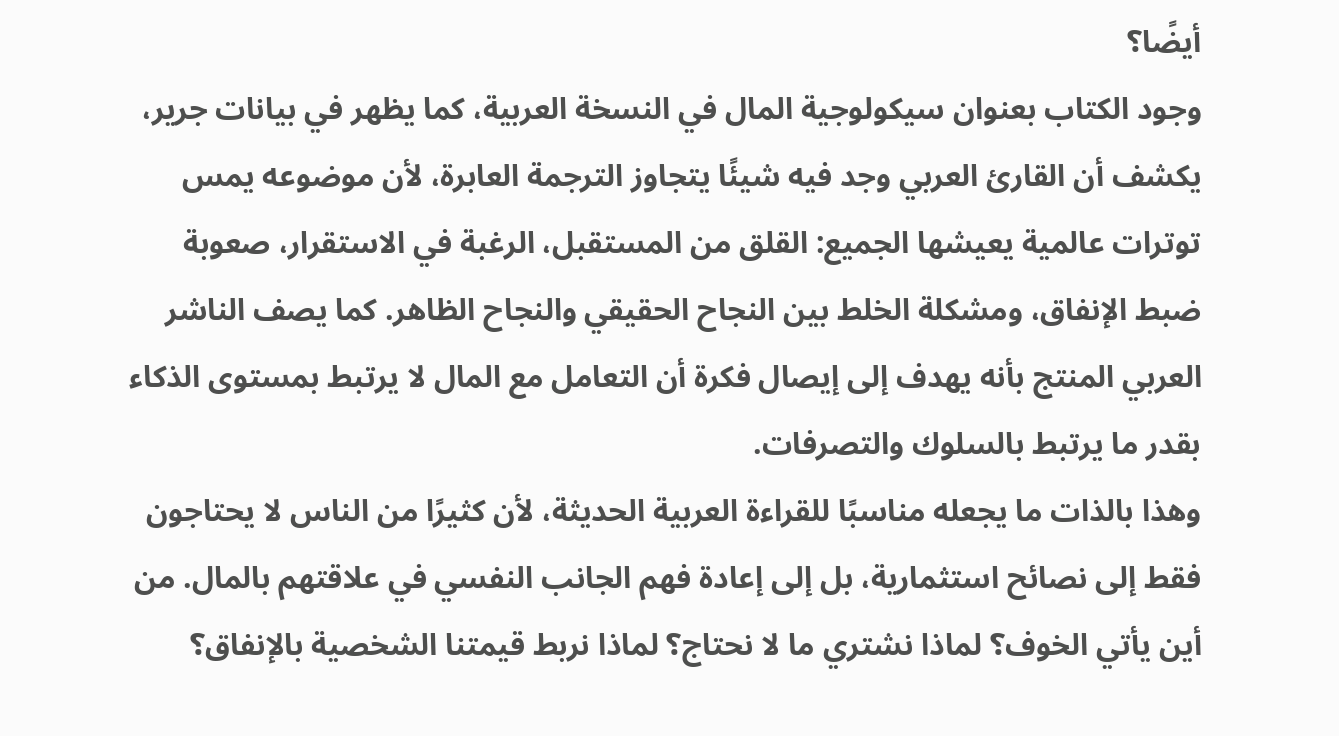أيضًا؟
وجود الكتاب بعنوان سيكولوجية المال في النسخة العربية، كما يظهر في بيانات جرير، يكشف أن القارئ العربي وجد فيه شيئًا يتجاوز الترجمة العابرة، لأن موضوعه يمس توترات عالمية يعيشها الجميع: القلق من المستقبل، الرغبة في الاستقرار، صعوبة ضبط الإنفاق، ومشكلة الخلط بين النجاح الحقيقي والنجاح الظاهر. كما يصف الناشر العربي المنتج بأنه يهدف إلى إيصال فكرة أن التعامل مع المال لا يرتبط بمستوى الذكاء بقدر ما يرتبط بالسلوك والتصرفات.
وهذا بالذات ما يجعله مناسبًا للقراءة العربية الحديثة، لأن كثيرًا من الناس لا يحتاجون فقط إلى نصائح استثمارية، بل إلى إعادة فهم الجانب النفسي في علاقتهم بالمال. من أين يأتي الخوف؟ لماذا نشتري ما لا نحتاج؟ لماذا نربط قيمتنا الشخصية بالإنفاق؟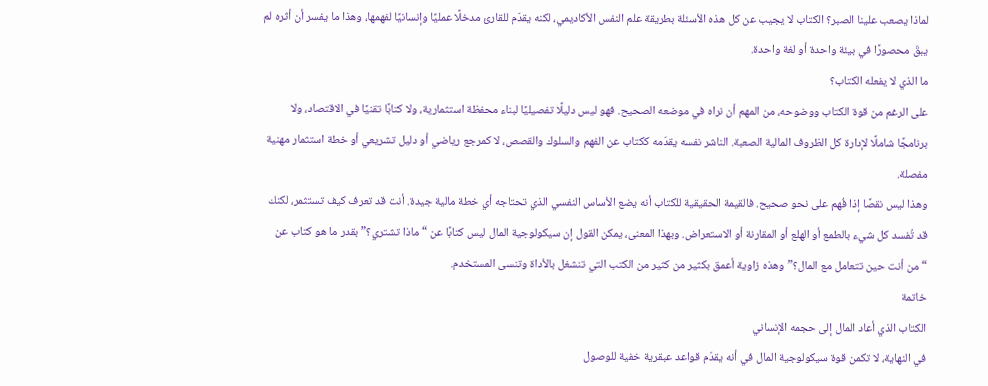لماذا يصعب علينا الصبر؟ الكتاب لا يجيب عن كل هذه الأسئلة بطريقة علم النفس الأكاديمي، لكنه يقدّم للقارئ مدخلًا عمليًا وإنسانيًا لفهمها، وهذا ما يفسر أن أثره لم يبقَ محصورًا في بيئة واحدة أو لغة واحدة.
ما الذي لا يفعله الكتاب؟
على الرغم من قوة الكتاب ووضوحه، من المهم أن نراه في موضعه الصحيح. فهو ليس دليلًا تفصيليًا لبناء محفظة استثمارية، ولا كتابًا تقنيًا في الاقتصاد، ولا برنامجًا شاملًا لإدارة كل الظروف المالية الصعبة. الناشر نفسه يقدّمه ككتاب عن الفهم والسلوك والقصص، لا كمرجع رياضي أو دليل تشريعي أو خطة استثمار مهنية مفصلة.
وهذا ليس نقصًا إذا فُهم على نحو صحيح. فالقيمة الحقيقية للكتاب أنه يضع الأساس النفسي الذي تحتاجه أي خطة مالية جيدة. أنت قد تعرف كيف تستثمر، لكنك قد تُفسد كل شيء بالطمع أو الهلع أو المقارنة أو الاستعراض. وبهذا المعنى، يمكن القول إن سيكولوجية المال ليس كتابًا عن “ماذا تشتري؟” بقدر ما هو كتاب عن “من أنت حين تتعامل مع المال؟” وهذه زاوية أعمق بكثير من كثير من الكتب التي تنشغل بالأداة وتنسى المستخدم.
خاتمة
الكتاب الذي أعاد المال إلى حجمه الإنساني
في النهاية، لا تكمن قوة سيكولوجية المال في أنه يقدّم قواعد عبقرية خفية للوصول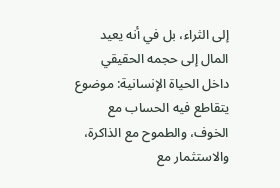إلى الثراء، بل في أنه يعيد المال إلى حجمه الحقيقي داخل الحياة الإنسانية: موضوع يتقاطع فيه الحساب مع الخوف، والطموح مع الذاكرة، والاستثمار مع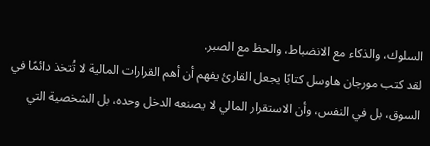السلوك، والذكاء مع الانضباط، والحظ مع الصبر.
لقد كتب مورجان هاوسل كتابًا يجعل القارئ يفهم أن أهم القرارات المالية لا تُتخذ دائمًا في السوق، بل في النفس، وأن الاستقرار المالي لا يصنعه الدخل وحده، بل الشخصية التي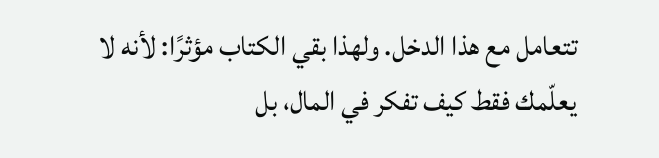تتعامل مع هذا الدخل. ولهذا بقي الكتاب مؤثرًا: لأنه لا يعلّمك فقط كيف تفكر في المال، بل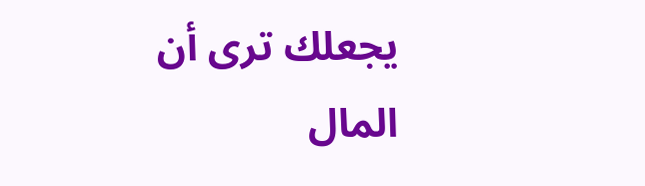يجعلك ترى أن المال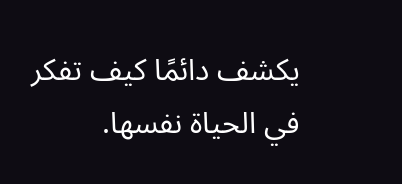يكشف دائمًا كيف تفكر في الحياة نفسها.